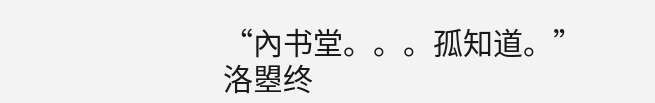“內书堂。。。孤知道。”
洛曌终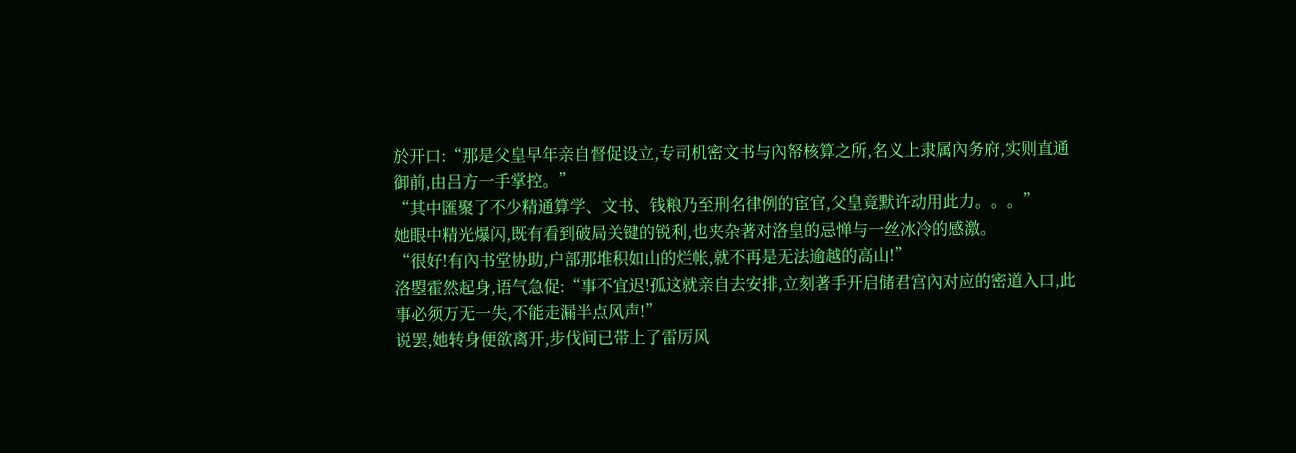於开口:“那是父皇早年亲自督促设立,专司机密文书与內帑核算之所,名义上隶属內务府,实则直通御前,由吕方一手掌控。”
“其中匯聚了不少精通算学、文书、钱粮乃至刑名律例的宦官,父皇竟默许动用此力。。。”
她眼中精光爆闪,既有看到破局关键的锐利,也夹杂著对洛皇的忌惮与一丝冰冷的感激。
“很好!有內书堂协助,户部那堆积如山的烂帐,就不再是无法逾越的高山!”
洛曌霍然起身,语气急促:“事不宜迟!孤这就亲自去安排,立刻著手开启储君宫內对应的密道入口,此事必须万无一失,不能走漏半点风声!”
说罢,她转身便欲离开,步伐间已带上了雷厉风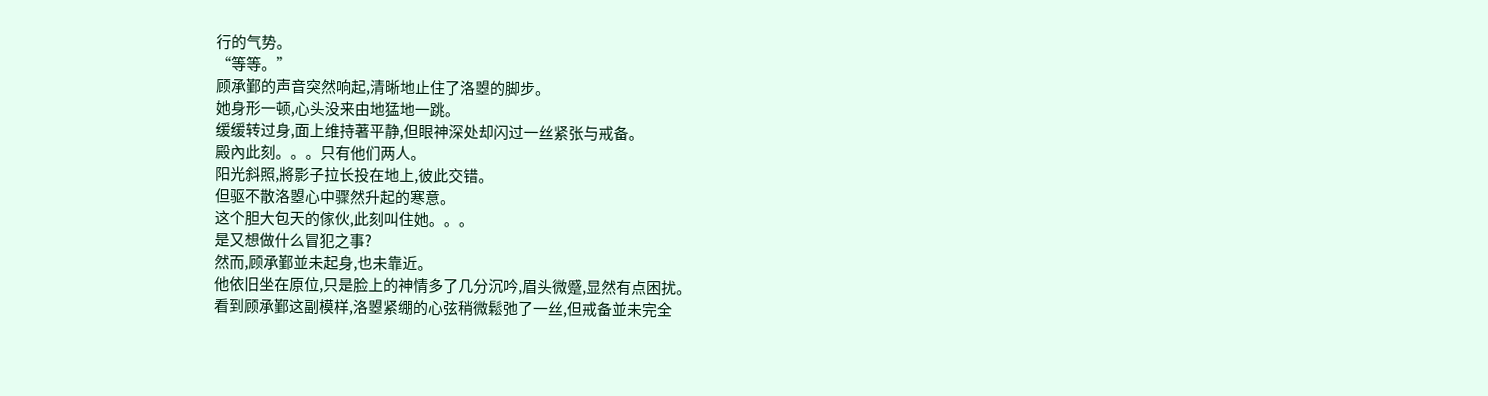行的气势。
“等等。”
顾承鄞的声音突然响起,清晰地止住了洛曌的脚步。
她身形一顿,心头没来由地猛地一跳。
缓缓转过身,面上维持著平静,但眼神深处却闪过一丝紧张与戒备。
殿內此刻。。。只有他们两人。
阳光斜照,將影子拉长投在地上,彼此交错。
但驱不散洛曌心中骤然升起的寒意。
这个胆大包天的傢伙,此刻叫住她。。。
是又想做什么冒犯之事?
然而,顾承鄞並未起身,也未靠近。
他依旧坐在原位,只是脸上的神情多了几分沉吟,眉头微蹙,显然有点困扰。
看到顾承鄞这副模样,洛曌紧绷的心弦稍微鬆弛了一丝,但戒备並未完全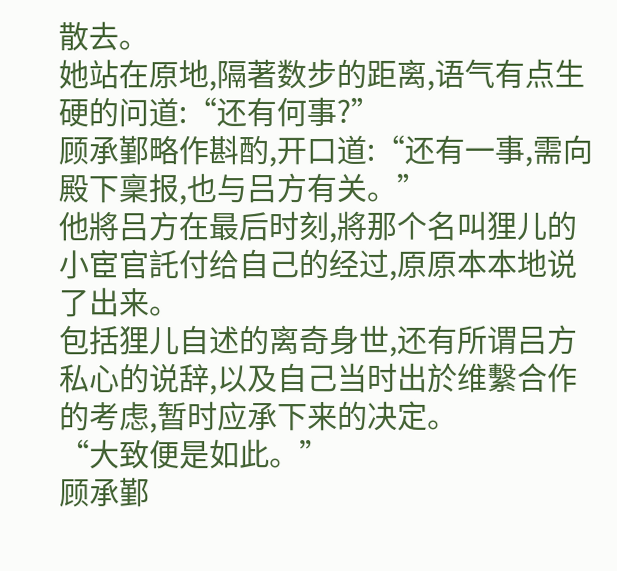散去。
她站在原地,隔著数步的距离,语气有点生硬的问道:“还有何事?”
顾承鄞略作斟酌,开口道:“还有一事,需向殿下稟报,也与吕方有关。”
他將吕方在最后时刻,將那个名叫狸儿的小宦官託付给自己的经过,原原本本地说了出来。
包括狸儿自述的离奇身世,还有所谓吕方私心的说辞,以及自己当时出於维繫合作的考虑,暂时应承下来的决定。
“大致便是如此。”
顾承鄞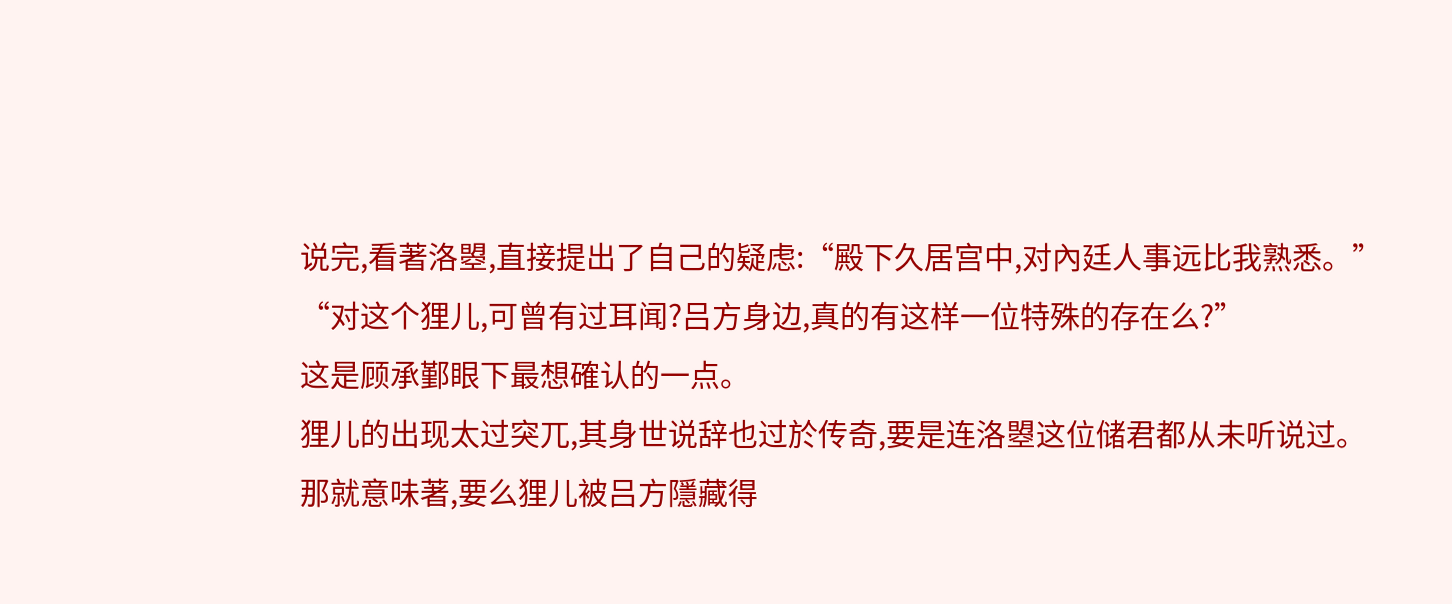说完,看著洛曌,直接提出了自己的疑虑:“殿下久居宫中,对內廷人事远比我熟悉。”
“对这个狸儿,可曾有过耳闻?吕方身边,真的有这样一位特殊的存在么?”
这是顾承鄞眼下最想確认的一点。
狸儿的出现太过突兀,其身世说辞也过於传奇,要是连洛曌这位储君都从未听说过。
那就意味著,要么狸儿被吕方隱藏得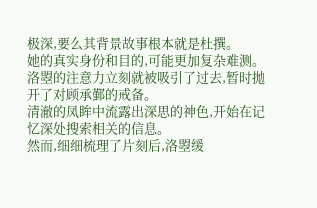极深,要么其背景故事根本就是杜撰。
她的真实身份和目的,可能更加复杂难测。
洛曌的注意力立刻就被吸引了过去,暂时拋开了对顾承鄞的戒备。
清澈的凤眸中流露出深思的神色,开始在记忆深处搜索相关的信息。
然而,细细梳理了片刻后,洛曌缓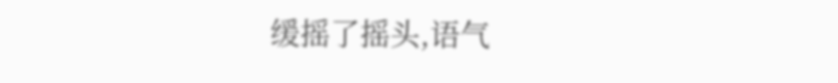缓摇了摇头,语气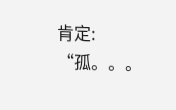肯定:
“孤。。。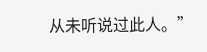从未听说过此人。”